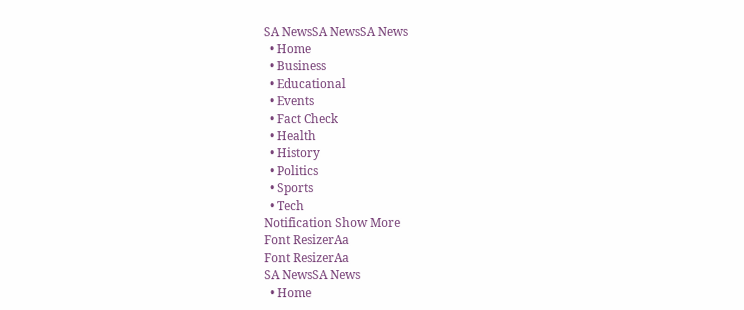SA NewsSA NewsSA News
  • Home
  • Business
  • Educational
  • Events
  • Fact Check
  • Health
  • History
  • Politics
  • Sports
  • Tech
Notification Show More
Font ResizerAa
Font ResizerAa
SA NewsSA News
  • Home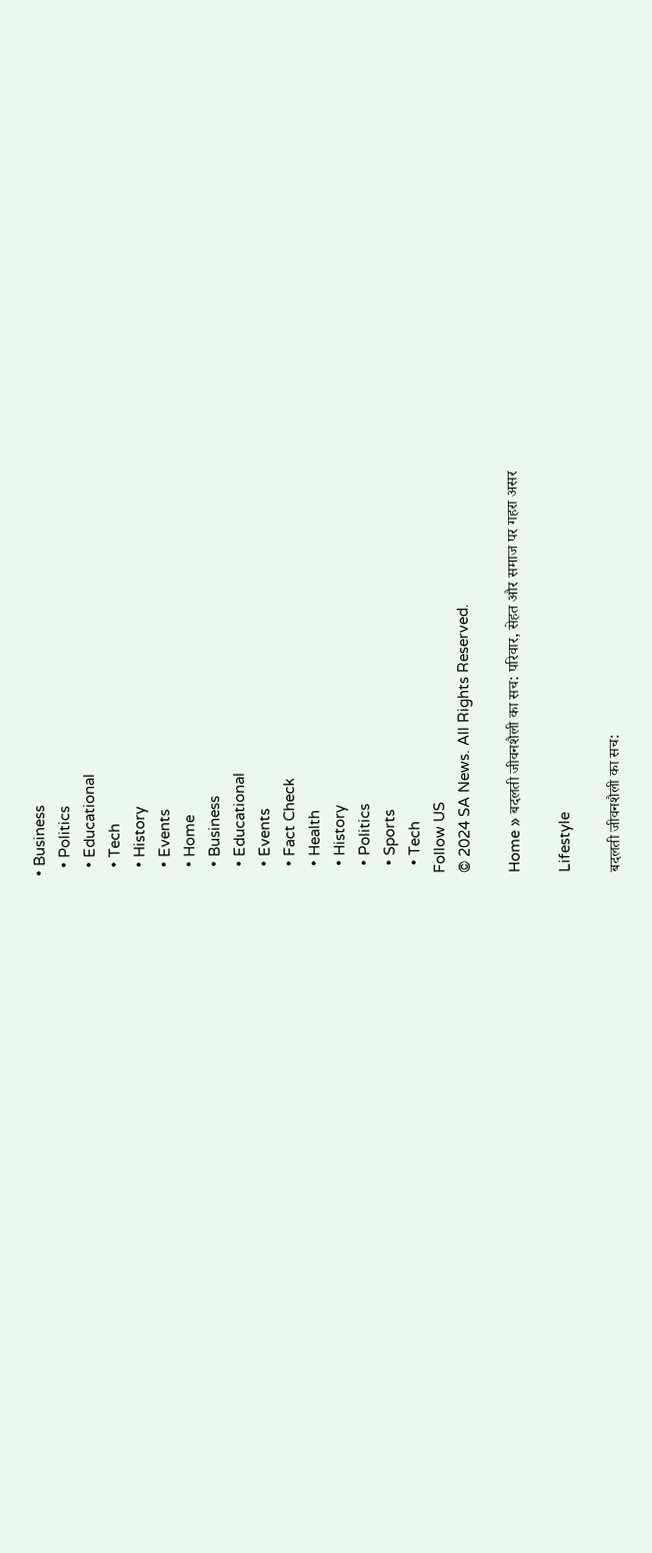• Business
  • Politics
  • Educational
  • Tech
  • History
  • Events
  • Home
  • Business
  • Educational
  • Events
  • Fact Check
  • Health
  • History
  • Politics
  • Sports
  • Tech
Follow US
© 2024 SA News. All Rights Reserved.

Home » बदलती जीवनशैली का सच: परिवार, सेहत और समाज पर गहरा असर

Lifestyle

बदलती जीवनशैली का सच: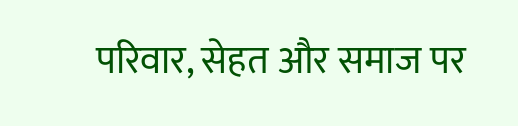परिवार, सेहत और समाज पर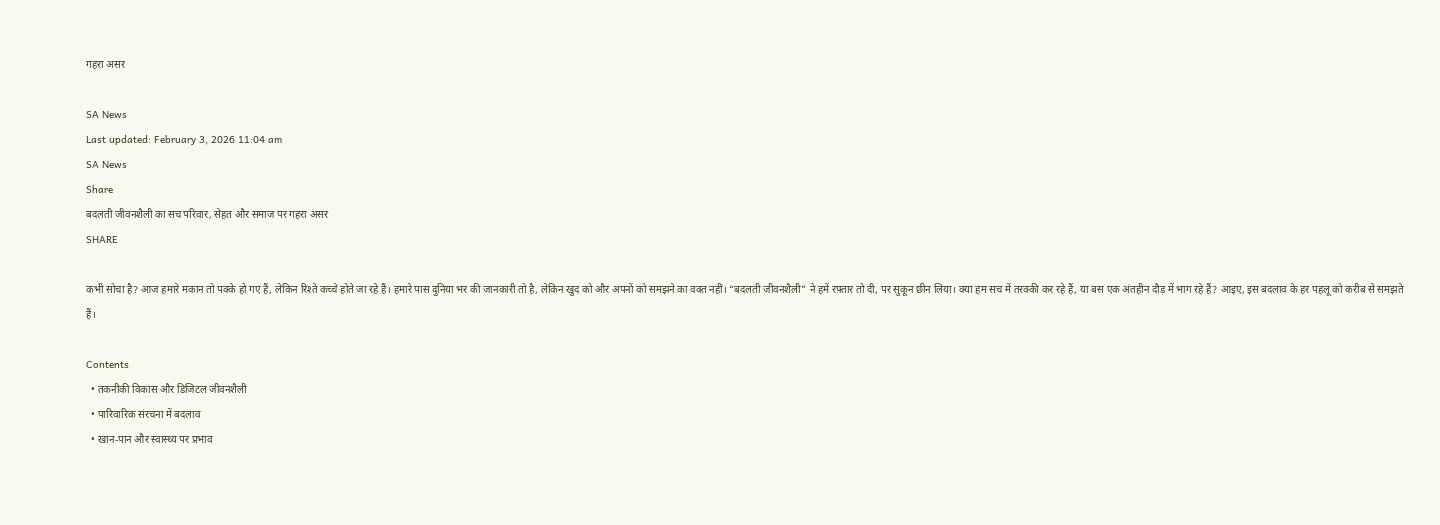गहरा असर

SA News
Last updated: February 3, 2026 11:04 am
SA News
Share
बदलती जीवनशैली का सच परिवार, सेहत और समाज पर गहरा असर
SHARE

कभी सोचा है? आज हमारे मकान तो पक्के हो गए हैं, लेकिन रिश्ते कच्चे होते जा रहे हैं। हमारे पास दुनिया भर की जानकारी तो है, लेकिन खुद को और अपनों को समझने का वक्त नहीं। “बदलती जीवनशैली” ने हमें रफ़्तार तो दी, पर सुकून छीन लिया। क्या हम सच में तरक्की कर रहे हैं, या बस एक अंतहीन दौड़ में भाग रहे हैं? आइए, इस बदलाव के हर पहलू को करीब से समझते हैं।

Contents
  • तकनीकी विकास और डिजिटल जीवनशैली
  • पारिवारिक संरचना में बदलाव
  • खान-पान और स्वास्थ्य पर प्रभाव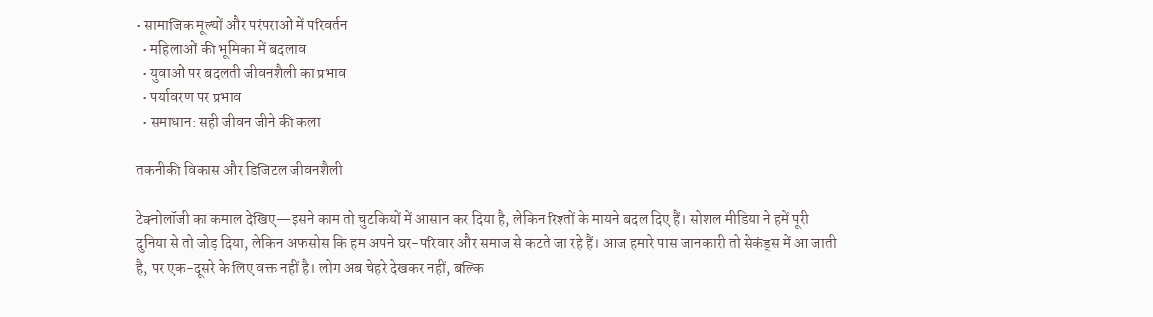• सामाजिक मूल्यों और परंपराओं में परिवर्तन
  • महिलाओं की भूमिका में बदलाव
  • युवाओं पर बदलती जीवनशैली का प्रभाव
  • पर्यावरण पर प्रभाव
  • समाधान: सही जीवन जीने की कला

तकनीकी विकास और डिजिटल जीवनशैली

टेक्नोलॉजी का कमाल देखिए—इसने काम तो चुटकियों में आसान कर दिया है, लेकिन रिश्तों के मायने बदल दिए हैं। सोशल मीडिया ने हमें पूरी दुनिया से तो जोड़ दिया, लेकिन अफसोस कि हम अपने घर-परिवार और समाज से कटते जा रहे हैं। आज हमारे पास जानकारी तो सेकंड्स में आ जाती है, पर एक-दूसरे के लिए वक्त नहीं है। लोग अब चेहरे देखकर नहीं, बल्कि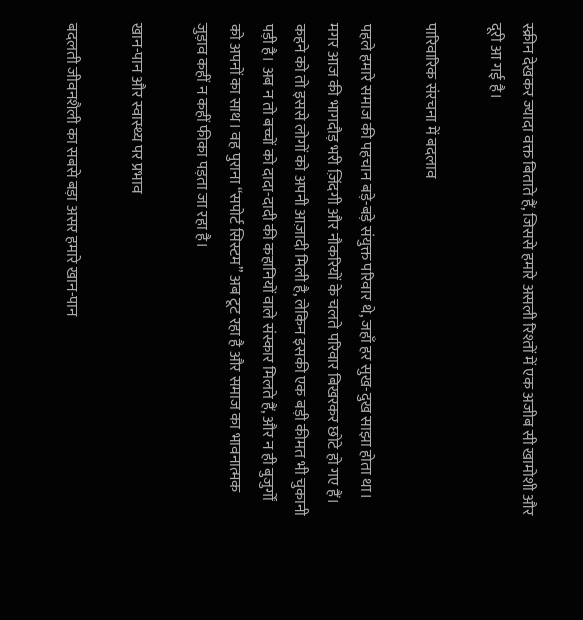स्क्रीन देखकर ज्यादा वक्त बिताते हैं, जिससे हमारे असली रिश्तों में एक अजीब सी खामोशी और दूरी आ गई है।

पारिवारिक संरचना में बदलाव

पहले हमारे समाज की पहचान बड़े-बड़े संयुक्त परिवार थे, जहाँ हर सुख-दुख साझा होता था। मगर आज की भागदौड़ भरी ज़िंदगी और नौकरियों के चलते परिवार बिखरकर छोटे हो गए हैं। कहने को तो इससे लोगों को अपनी आज़ादी मिली है, लेकिन इसकी एक बड़ी कीमत भी चुकानी पड़ी है। अब न तो बच्चों को दादा-दादी की कहानियों वाले संस्कार मिलते हैं, और न ही बुजुर्गों को अपनों का साथ। वह पुराना “सपोर्ट सिस्टम” अब टूट रहा है और समाज का भावनात्मक जुड़ाव कहीं न कहीं फीका पड़ता जा रहा है।

खान-पान और स्वास्थ्य पर प्रभाव

बदलती जीवनशैली का सबसे बड़ा असर हमारे खान-पान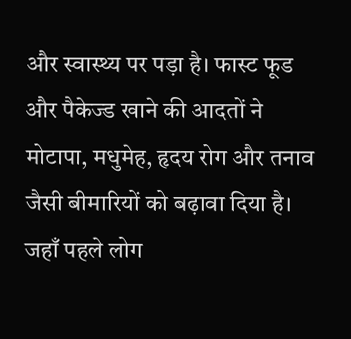और स्वास्थ्य पर पड़ा है। फास्ट फूड और पैकेज्ड खाने की आदतों ने मोटापा, मधुमेह, हृदय रोग और तनाव जैसी बीमारियों को बढ़ावा दिया है। जहाँ पहले लोग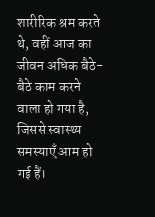शारीरिक श्रम करते थे, वहीं आज का जीवन अधिक बैठे-बैठे काम करने वाला हो गया है, जिससे स्वास्थ्य समस्याएँ आम हो गई हैं।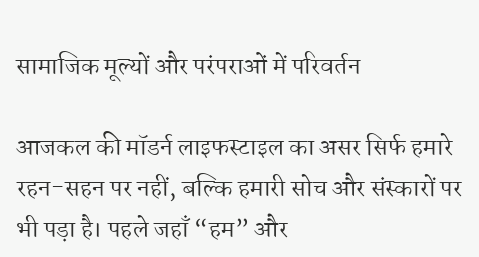सामाजिक मूल्यों और परंपराओं में परिवर्तन

आजकल की मॉडर्न लाइफस्टाइल का असर सिर्फ हमारे रहन-सहन पर नहीं, बल्कि हमारी सोच और संस्कारों पर भी पड़ा है। पहले जहाँ “हम” और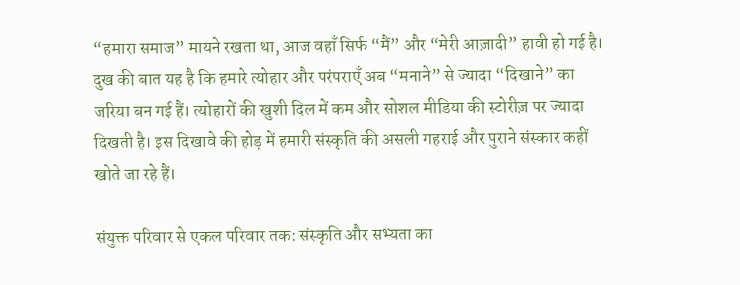“हमारा समाज” मायने रखता था, आज वहाँ सिर्फ “मैं” और “मेरी आज़ादी” हावी हो गई है। दुख की बात यह है कि हमारे त्योहार और परंपराएँ अब “मनाने” से ज्यादा “दिखाने” का जरिया बन गई हैं। त्योहारों की खुशी दिल में कम और सोशल मीडिया की स्टोरीज़ पर ज्यादा दिखती है। इस दिखावे की होड़ में हमारी संस्कृति की असली गहराई और पुराने संस्कार कहीं खोते जा रहे हैं।

संयुक्त परिवार से एकल परिवार तक: संस्कृति और सभ्यता का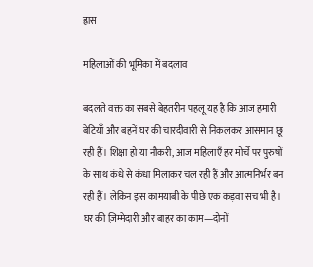ह्रास

महिलाओं की भूमिका में बदलाव

बदलते वक्त का सबसे बेहतरीन पहलू यह है कि आज हमारी बेटियाँ और बहनें घर की चारदीवारी से निकलकर आसमान छू रही हैं। शिक्षा हो या नौकरी, आज महिलाएँ हर मोर्चे पर पुरुषों के साथ कंधे से कंधा मिलाकर चल रही हैं और आत्मनिर्भर बन रही हैं। लेकिन इस कामयाबी के पीछे एक कड़वा सच भी है। घर की ज़िम्मेदारी और बाहर का काम—दोनों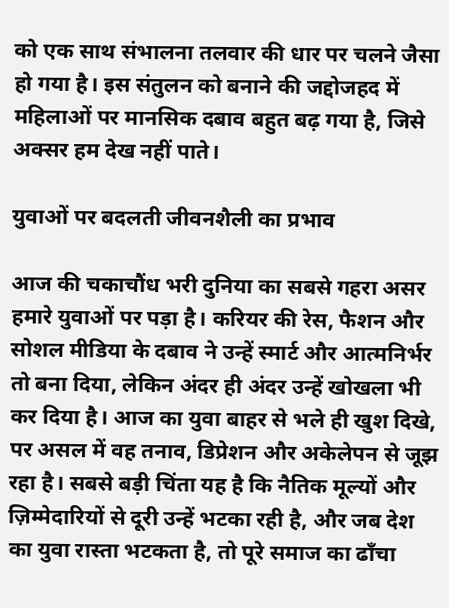को एक साथ संभालना तलवार की धार पर चलने जैसा हो गया है। इस संतुलन को बनाने की जद्दोजहद में महिलाओं पर मानसिक दबाव बहुत बढ़ गया है, जिसे अक्सर हम देख नहीं पाते।

युवाओं पर बदलती जीवनशैली का प्रभाव

आज की चकाचौंध भरी दुनिया का सबसे गहरा असर हमारे युवाओं पर पड़ा है। करियर की रेस, फैशन और सोशल मीडिया के दबाव ने उन्हें स्मार्ट और आत्मनिर्भर तो बना दिया, लेकिन अंदर ही अंदर उन्हें खोखला भी कर दिया है। आज का युवा बाहर से भले ही खुश दिखे, पर असल में वह तनाव, डिप्रेशन और अकेलेपन से जूझ रहा है। सबसे बड़ी चिंता यह है कि नैतिक मूल्यों और ज़िम्मेदारियों से दूरी उन्हें भटका रही है, और जब देश का युवा रास्ता भटकता है, तो पूरे समाज का ढाँचा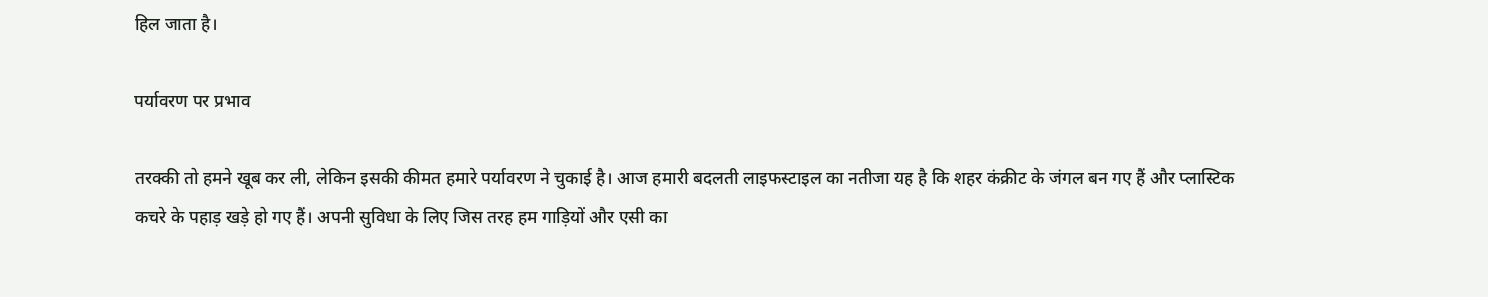हिल जाता है।

पर्यावरण पर प्रभाव

तरक्की तो हमने खूब कर ली, लेकिन इसकी कीमत हमारे पर्यावरण ने चुकाई है। आज हमारी बदलती लाइफस्टाइल का नतीजा यह है कि शहर कंक्रीट के जंगल बन गए हैं और प्लास्टिक कचरे के पहाड़ खड़े हो गए हैं। अपनी सुविधा के लिए जिस तरह हम गाड़ियों और एसी का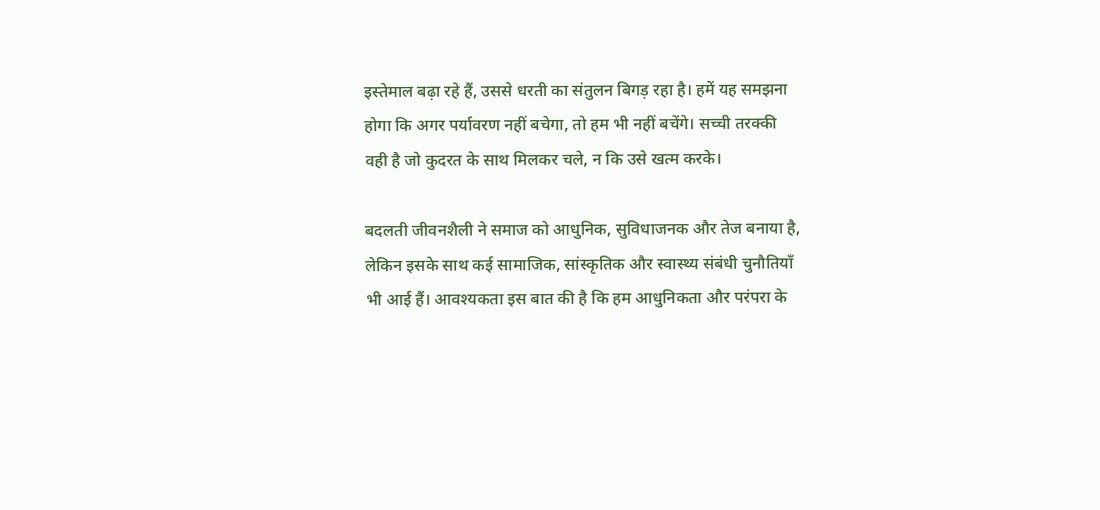इस्तेमाल बढ़ा रहे हैं, उससे धरती का संतुलन बिगड़ रहा है। हमें यह समझना होगा कि अगर पर्यावरण नहीं बचेगा, तो हम भी नहीं बचेंगे। सच्ची तरक्की वही है जो कुदरत के साथ मिलकर चले, न कि उसे खत्म करके।

बदलती जीवनशैली ने समाज को आधुनिक, सुविधाजनक और तेज बनाया है, लेकिन इसके साथ कई सामाजिक, सांस्कृतिक और स्वास्थ्य संबंधी चुनौतियाँ भी आई हैं। आवश्यकता इस बात की है कि हम आधुनिकता और परंपरा के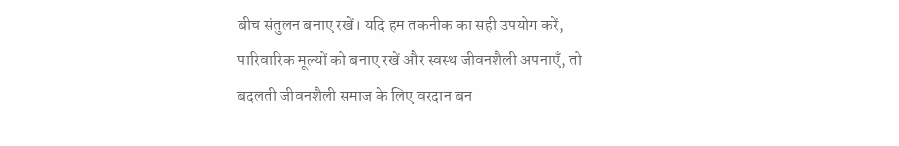बीच संतुलन बनाए रखें। यदि हम तकनीक का सही उपयोग करें, पारिवारिक मूल्यों को बनाए रखें और स्वस्थ जीवनशैली अपनाएँ, तो बदलती जीवनशैली समाज के लिए वरदान बन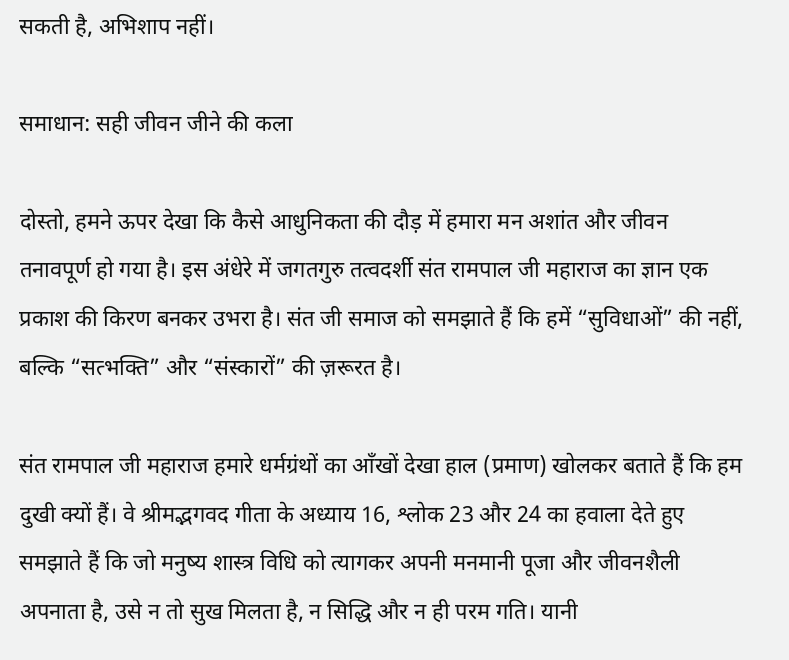सकती है, अभिशाप नहीं।

समाधान: सही जीवन जीने की कला

दोस्तो, हमने ऊपर देखा कि कैसे आधुनिकता की दौड़ में हमारा मन अशांत और जीवन तनावपूर्ण हो गया है। इस अंधेरे में जगतगुरु तत्वदर्शी संत रामपाल जी महाराज का ज्ञान एक प्रकाश की किरण बनकर उभरा है। संत जी समाज को समझाते हैं कि हमें “सुविधाओं” की नहीं, बल्कि “सत्भक्ति” और “संस्कारों” की ज़रूरत है।

संत रामपाल जी महाराज हमारे धर्मग्रंथों का आँखों देखा हाल (प्रमाण) खोलकर बताते हैं कि हम दुखी क्यों हैं। वे श्रीमद्भगवद गीता के अध्याय 16, श्लोक 23 और 24 का हवाला देते हुए समझाते हैं कि जो मनुष्य शास्त्र विधि को त्यागकर अपनी मनमानी पूजा और जीवनशैली अपनाता है, उसे न तो सुख मिलता है, न सिद्धि और न ही परम गति। यानी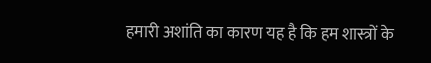हमारी अशांति का कारण यह है कि हम शास्त्रों के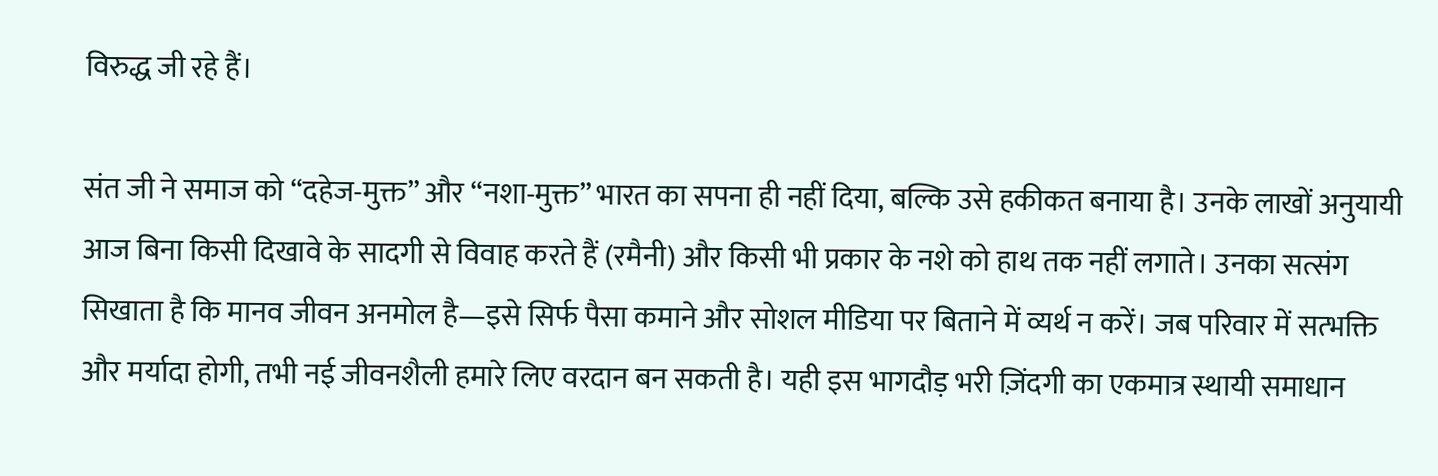विरुद्ध जी रहे हैं।

संत जी ने समाज को “दहेज-मुक्त” और “नशा-मुक्त” भारत का सपना ही नहीं दिया, बल्कि उसे हकीकत बनाया है। उनके लाखों अनुयायी आज बिना किसी दिखावे के सादगी से विवाह करते हैं (रमैनी) और किसी भी प्रकार के नशे को हाथ तक नहीं लगाते। उनका सत्संग सिखाता है कि मानव जीवन अनमोल है—इसे सिर्फ पैसा कमाने और सोशल मीडिया पर बिताने में व्यर्थ न करें। जब परिवार में सत्भक्ति और मर्यादा होगी, तभी नई जीवनशैली हमारे लिए वरदान बन सकती है। यही इस भागदौड़ भरी ज़िंदगी का एकमात्र स्थायी समाधान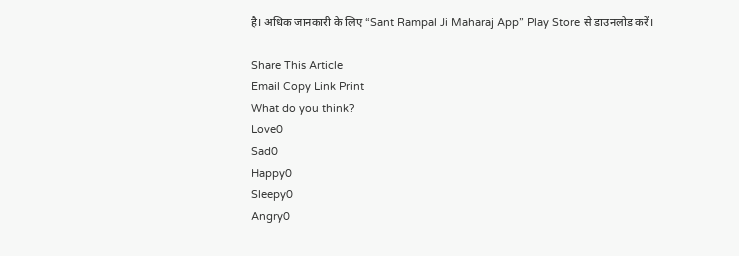है। अधिक जानकारी के लिए “Sant Rampal Ji Maharaj App” Play Store से डाउनलोड करें।

Share This Article
Email Copy Link Print
What do you think?
Love0
Sad0
Happy0
Sleepy0
Angry0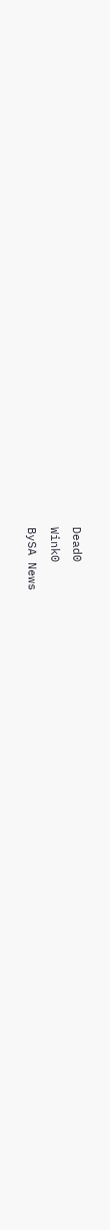Dead0
Wink0
BySA News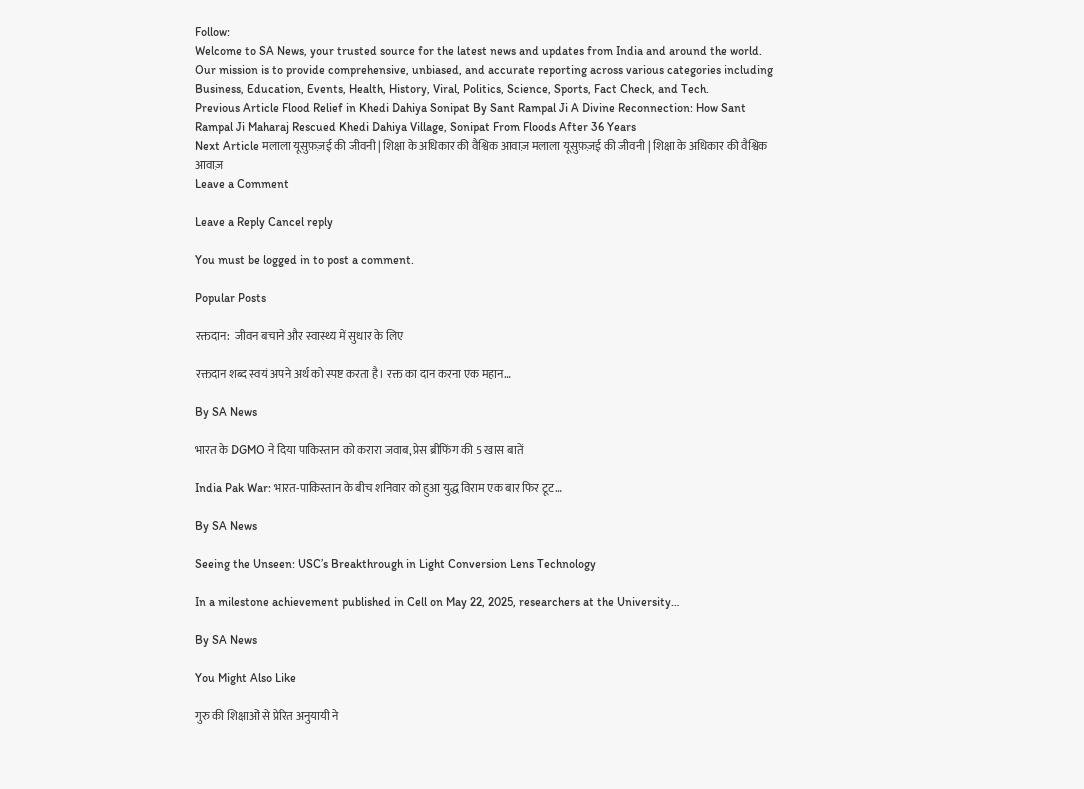Follow:
Welcome to SA News, your trusted source for the latest news and updates from India and around the world. Our mission is to provide comprehensive, unbiased, and accurate reporting across various categories including Business, Education, Events, Health, History, Viral, Politics, Science, Sports, Fact Check, and Tech.
Previous Article Flood Relief in Khedi Dahiya Sonipat By Sant Rampal Ji A Divine Reconnection: How Sant Rampal Ji Maharaj Rescued Khedi Dahiya Village, Sonipat From Floods After 36 Years
Next Article मलाला यूसुफ़ज़ई की जीवनी | शिक्षा के अधिकार की वैश्विक आवाज़ मलाला यूसुफ़ज़ई की जीवनी | शिक्षा के अधिकार की वैश्विक आवाज़
Leave a Comment

Leave a Reply Cancel reply

You must be logged in to post a comment.

Popular Posts

रक्तदान:  जीवन बचाने और स्वास्थ्य में सुधार के लिए

रक्तदान शब्द स्वयं अपने अर्थ को स्पष्ट करता है। रक्त का दान करना एक महान…

By SA News

भारत के DGMO ने दिया पाकिस्तान को करारा जवाब, प्रेस ब्रीफिंग की 5 खास बातें

India Pak War: भारत-पाकिस्तान के बीच शनिवार को हुआ युद्ध विराम एक बार फिर टूट…

By SA News

Seeing the Unseen: USC’s Breakthrough in Light Conversion Lens Technology

In a milestone achievement published in Cell on May 22, 2025, researchers at the University…

By SA News

You Might Also Like

गुरु की शिक्षाओं से प्रेरित अनुयायी ने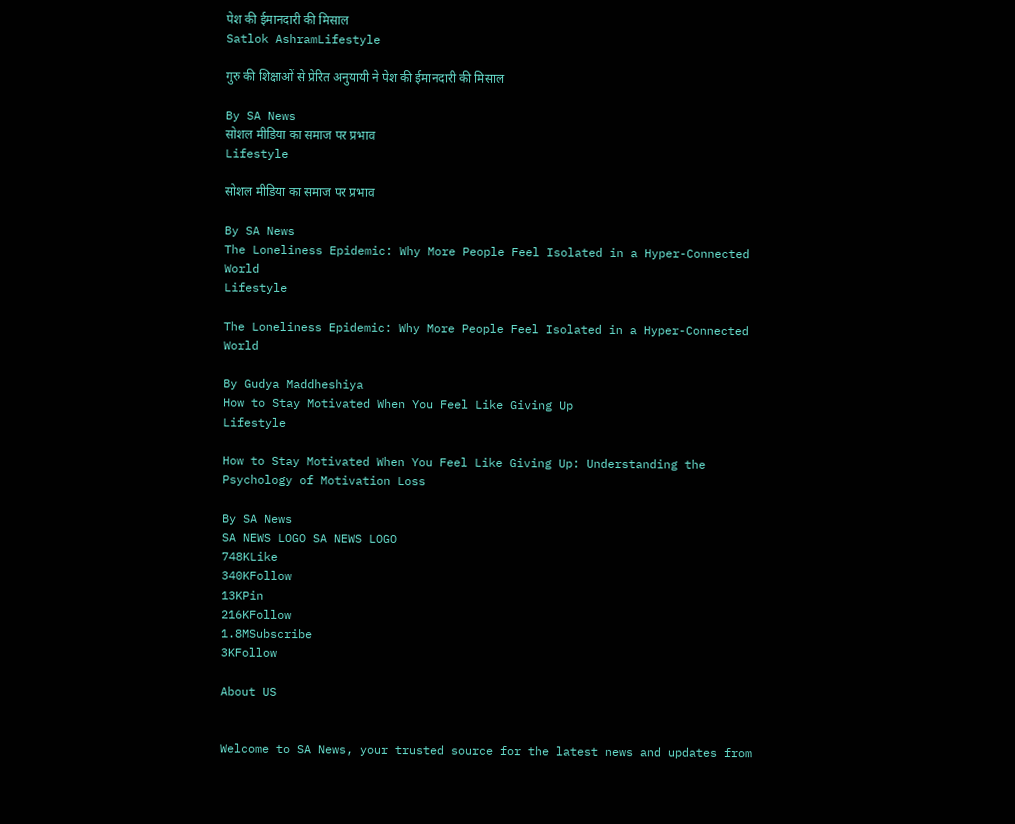पेश की ईमानदारी की मिसाल
Satlok AshramLifestyle

गुरु की शिक्षाओं से प्रेरित अनुयायी ने पेश की ईमानदारी की मिसाल

By SA News
सोशल मीडिया का समाज पर प्रभाव
Lifestyle

सोशल मीडिया का समाज पर प्रभाव

By SA News
The Loneliness Epidemic: Why More People Feel Isolated in a Hyper-Connected World
Lifestyle

The Loneliness Epidemic: Why More People Feel Isolated in a Hyper-Connected World

By Gudya Maddheshiya
How to Stay Motivated When You Feel Like Giving Up
Lifestyle

How to Stay Motivated When You Feel Like Giving Up: Understanding the Psychology of Motivation Loss

By SA News
SA NEWS LOGO SA NEWS LOGO
748KLike
340KFollow
13KPin
216KFollow
1.8MSubscribe
3KFollow

About US


Welcome to SA News, your trusted source for the latest news and updates from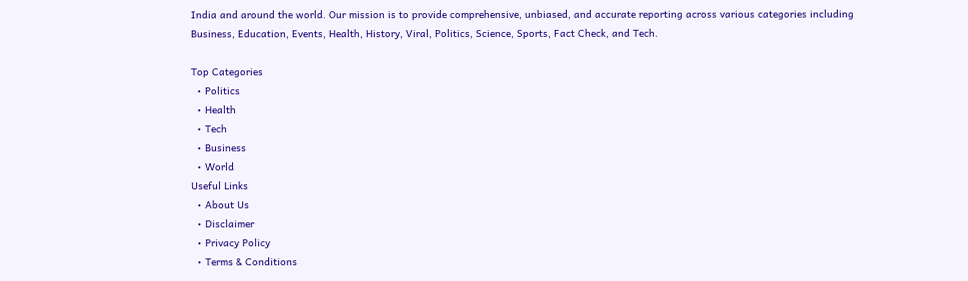India and around the world. Our mission is to provide comprehensive, unbiased, and accurate reporting across various categories including Business, Education, Events, Health, History, Viral, Politics, Science, Sports, Fact Check, and Tech.

Top Categories
  • Politics
  • Health
  • Tech
  • Business
  • World
Useful Links
  • About Us
  • Disclaimer
  • Privacy Policy
  • Terms & Conditions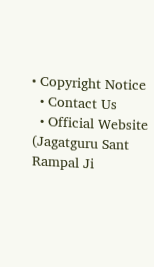• Copyright Notice
  • Contact Us
  • Official Website (Jagatguru Sant Rampal Ji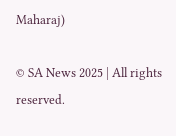Maharaj)

© SA News 2025 | All rights reserved.